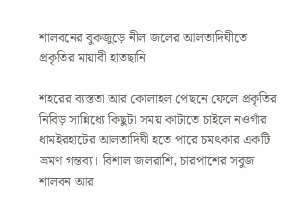শালবনের বুকজুড়ে নীল জলের আলতাদিঘীতে প্রকৃতির মায়াবী হাতছানি

শহরের ব্যস্ততা আর কোলাহল পেছনে ফেলে প্রকৃতির নিবিড় সান্নিধ্যে কিছুটা সময় কাটাতে চাইলে নওগাঁর ধামইরহাটের আলতাদিঘী হতে পারে চমৎকার একটি ভ্রমণ গন্তব্য। বিশাল জলরাশি, চারপাশের সবুজ শালবন আর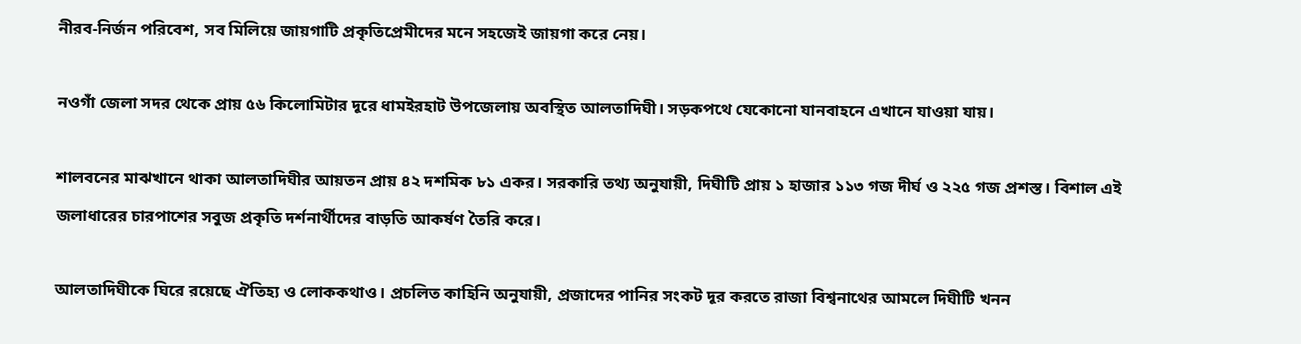নীরব-নির্জন পরিবেশ, সব মিলিয়ে জায়গাটি প্রকৃতিপ্রেমীদের মনে সহজেই জায়গা করে নেয়।

নওগাঁ জেলা সদর থেকে প্রায় ৫৬ কিলোমিটার দূরে ধামইরহাট উপজেলায় অবস্থিত আলতাদিঘী। সড়কপথে যেকোনো যানবাহনে এখানে যাওয়া যায়।

শালবনের মাঝখানে থাকা আলতাদিঘীর আয়তন প্রায় ৪২ দশমিক ৮১ একর। সরকারি তথ্য অনুযায়ী, দিঘীটি প্রায় ১ হাজার ১১৩ গজ দীর্ঘ ও ২২৫ গজ প্রশস্ত। বিশাল এই জলাধারের চারপাশের সবুজ প্রকৃতি দর্শনার্থীদের বাড়তি আকর্ষণ তৈরি করে।

আলতাদিঘীকে ঘিরে রয়েছে ঐতিহ্য ও লোককথাও। প্রচলিত কাহিনি অনুযায়ী, প্রজাদের পানির সংকট দূর করতে রাজা বিশ্বনাথের আমলে দিঘীটি খনন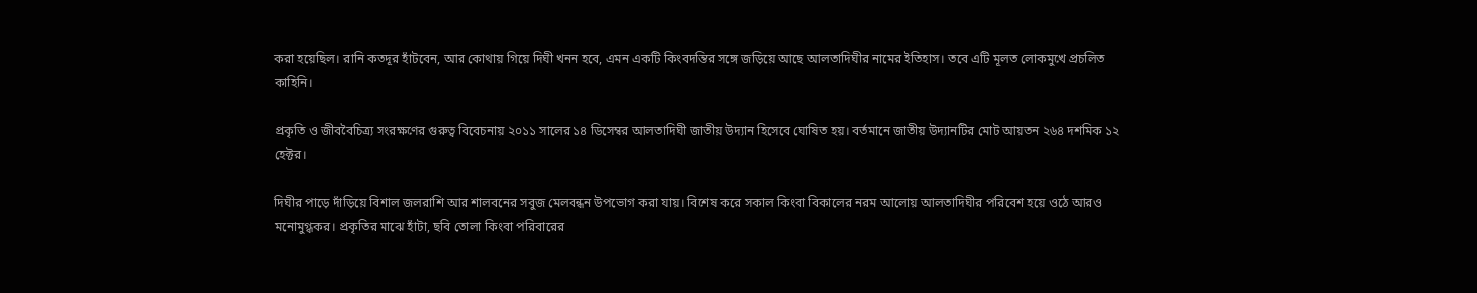করা হয়েছিল। রানি কতদূর হাঁটবেন, আর কোথায় গিয়ে দিঘী খনন হবে, এমন একটি কিংবদন্তির সঙ্গে জড়িয়ে আছে আলতাদিঘীর নামের ইতিহাস। তবে এটি মূলত লোকমুখে প্রচলিত কাহিনি।

প্রকৃতি ও জীববৈচিত্র্য সংরক্ষণের গুরুত্ব বিবেচনায় ২০১১ সালের ১৪ ডিসেম্বর আলতাদিঘী জাতীয় উদ্যান হিসেবে ঘোষিত হয়। বর্তমানে জাতীয় উদ্যানটির মোট আয়তন ২৬৪ দশমিক ১২ হেক্টর।

দিঘীর পাড়ে দাঁড়িয়ে বিশাল জলরাশি আর শালবনের সবুজ মেলবন্ধন উপভোগ করা যায়। বিশেষ করে সকাল কিংবা বিকালের নরম আলোয় আলতাদিঘীর পরিবেশ হয়ে ওঠে আরও মনোমুগ্ধকর। প্রকৃতির মাঝে হাঁটা, ছবি তোলা কিংবা পরিবারের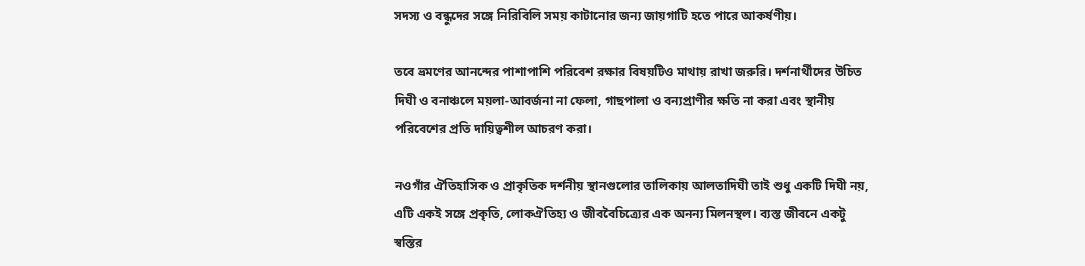সদস্য ও বন্ধুদের সঙ্গে নিরিবিলি সময় কাটানোর জন্য জায়গাটি হতে পারে আকর্ষণীয়।

তবে ভ্রমণের আনন্দের পাশাপাশি পরিবেশ রক্ষার বিষয়টিও মাথায় রাখা জরুরি। দর্শনার্থীদের উচিত দিঘী ও বনাঞ্চলে ময়লা-আবর্জনা না ফেলা, গাছপালা ও বন্যপ্রাণীর ক্ষতি না করা এবং স্থানীয় পরিবেশের প্রতি দায়িত্বশীল আচরণ করা।

নওগাঁর ঐতিহাসিক ও প্রাকৃতিক দর্শনীয় স্থানগুলোর তালিকায় আলতাদিঘী তাই শুধু একটি দিঘী নয়, এটি একই সঙ্গে প্রকৃতি, লোকঐতিহ্য ও জীববৈচিত্র্যের এক অনন্য মিলনস্থল। ব্যস্ত জীবনে একটু স্বস্তির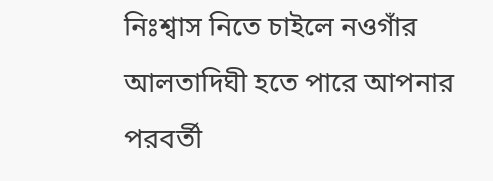নিঃশ্বাস নিতে চাইলে নওগাঁর আলতাদিঘী হতে পারে আপনার পরবর্তী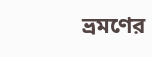ভ্রমণের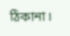ঠিকানা।